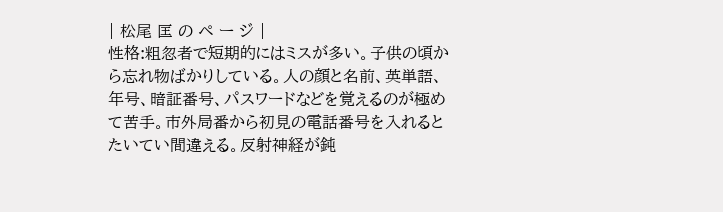| 松尾 匡 の ペ ー ジ |
性格:粗忽者で短期的にはミスが多い。子供の頃から忘れ物ばかりしている。人の顔と名前、英単語、年号、暗証番号、パスワードなどを覚えるのが極めて苦手。市外局番から初見の電話番号を入れるとたいてい間違える。反射神経が鈍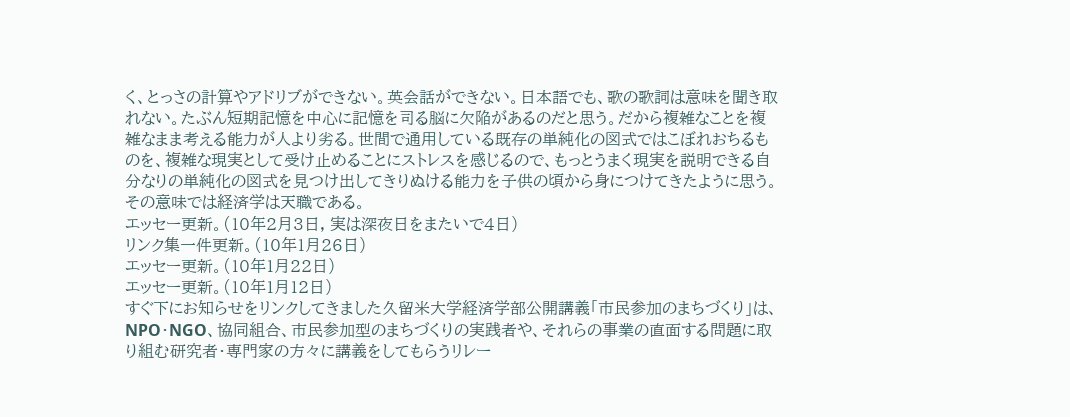く、とっさの計算やアドリブができない。英会話ができない。日本語でも、歌の歌詞は意味を聞き取れない。たぶん短期記憶を中心に記憶を司る脳に欠陥があるのだと思う。だから複雑なことを複雑なまま考える能力が人より劣る。世間で通用している既存の単純化の図式ではこぼれおちるものを、複雑な現実として受け止めることにストレスを感じるので、もっとうまく現実を説明できる自分なりの単純化の図式を見つけ出してきりぬける能力を子供の頃から身につけてきたように思う。その意味では経済学は天職である。
エッセー更新。(10年2月3日, 実は深夜日をまたいで4日)
リンク集一件更新。(10年1月26日)
エッセー更新。(10年1月22日)
エッセー更新。(10年1月12日)
すぐ下にお知らせをリンクしてきました久留米大学経済学部公開講義「市民参加のまちづくり」は、NPO・NGO、協同組合、市民参加型のまちづくりの実践者や、それらの事業の直面する問題に取り組む研究者・専門家の方々に講義をしてもらうリレー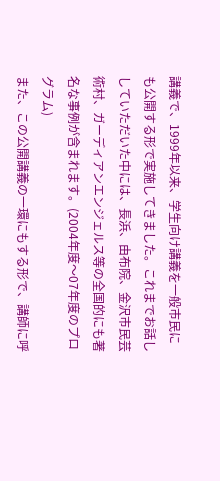講義で、1999年以来、学生向け講義を一般市民にも公開する形で実施してきました。これまでお話ししていただいた中には、長浜、由布院、金沢市民芸術村、ガーディアンエンジェルス等の全国的にも著名な事例が含まれます。(2004年度〜07年度のプログラム)
また、この公開講義の一環にもする形で、講師に呼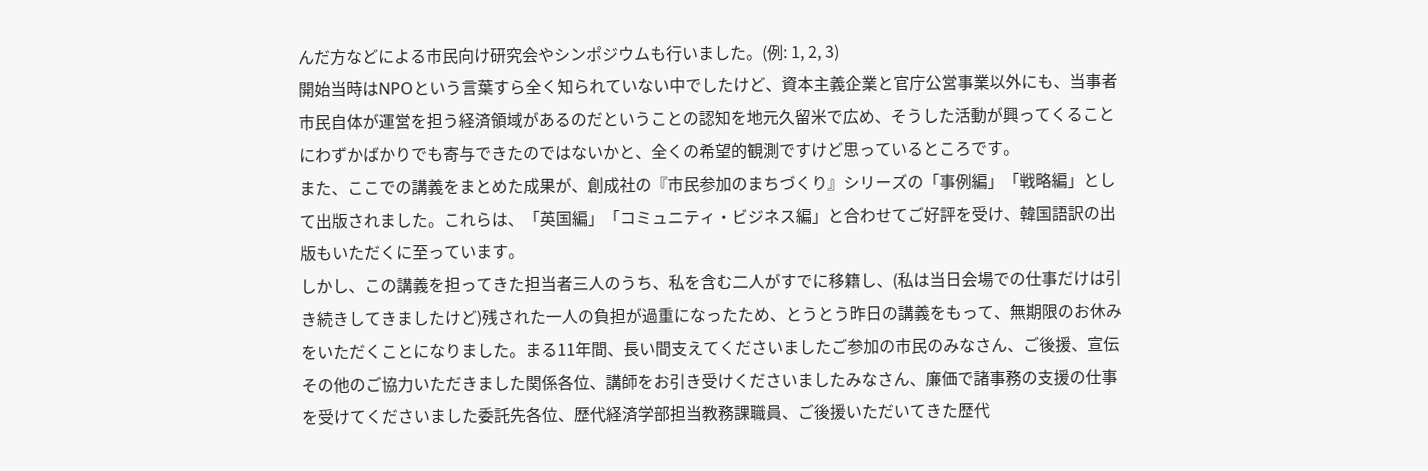んだ方などによる市民向け研究会やシンポジウムも行いました。(例: 1, 2, 3)
開始当時はNPOという言葉すら全く知られていない中でしたけど、資本主義企業と官庁公営事業以外にも、当事者市民自体が運営を担う経済領域があるのだということの認知を地元久留米で広め、そうした活動が興ってくることにわずかばかりでも寄与できたのではないかと、全くの希望的観測ですけど思っているところです。
また、ここでの講義をまとめた成果が、創成社の『市民参加のまちづくり』シリーズの「事例編」「戦略編」として出版されました。これらは、「英国編」「コミュニティ・ビジネス編」と合わせてご好評を受け、韓国語訳の出版もいただくに至っています。
しかし、この講義を担ってきた担当者三人のうち、私を含む二人がすでに移籍し、(私は当日会場での仕事だけは引き続きしてきましたけど)残された一人の負担が過重になったため、とうとう昨日の講義をもって、無期限のお休みをいただくことになりました。まる11年間、長い間支えてくださいましたご参加の市民のみなさん、ご後援、宣伝その他のご協力いただきました関係各位、講師をお引き受けくださいましたみなさん、廉価で諸事務の支援の仕事を受けてくださいました委託先各位、歴代経済学部担当教務課職員、ご後援いただいてきた歴代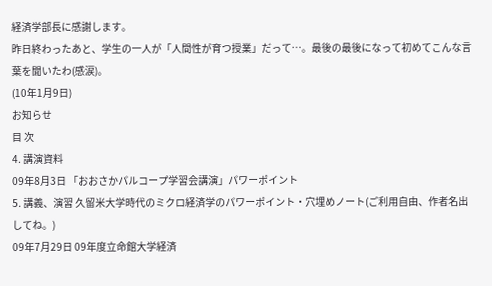経済学部長に感謝します。
昨日終わったあと、学生の一人が「人間性が育つ授業」だって…。最後の最後になって初めてこんな言葉を聞いたわ(感涙)。
(10年1月9日)
お知らせ
目 次
4. 講演資料
09年8月3日 「おおさかパルコープ学習会講演」パワーポイント
5. 講義、演習 久留米大学時代のミクロ経済学のパワーポイント・穴埋めノート(ご利用自由、作者名出してね。)
09年7月29日 09年度立命館大学経済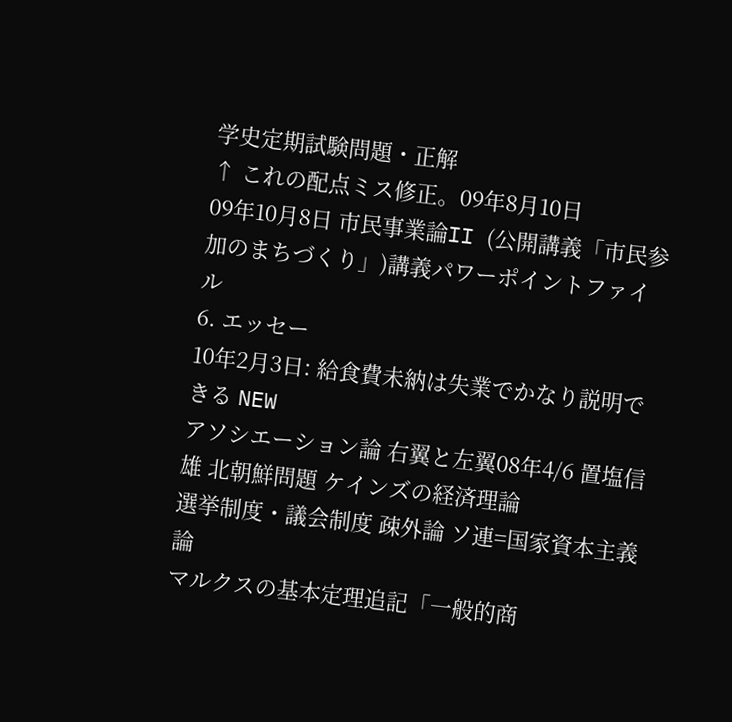学史定期試験問題・正解
↑ これの配点ミス修正。09年8月10日
09年10月8日 市民事業論II (公開講義「市民参加のまちづくり」)講義パワーポイントファイル
6. エッセー
10年2月3日: 給食費未納は失業でかなり説明できる NEW
アソシエーション論 右翼と左翼08年4/6 置塩信雄 北朝鮮問題 ケインズの経済理論
選挙制度・議会制度 疎外論 ソ連=国家資本主義論
マルクスの基本定理追記「一般的商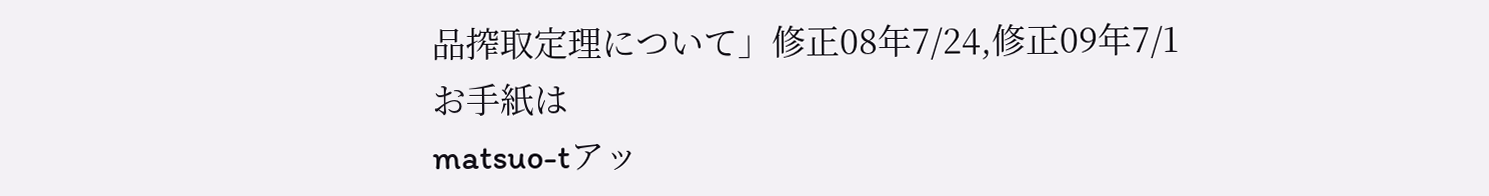品搾取定理について」修正08年7/24,修正09年7/1
お手紙は
matsuo-tアッ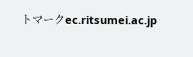トマークec.ritsumei.ac.jp